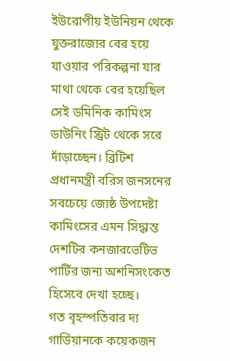ইউরোপীয় ইউনিয়ন থেকে যুক্তরাজ্যের বের হয়ে যাওয়ার পরিকল্পনা যার মাথা থেকে বের হয়েছিল সেই ডমিনিক কামিংস ডাউনিং স্ট্রিট থেকে সরে দাঁড়াচ্ছেন। ব্রিটিশ প্রধানমন্ত্রী বরিস জনসনের সবচেয়ে জ্যেষ্ঠ উপদেষ্টা কামিংসের এমন সিদ্ধান্ত দেশটির কনজারভেটিভ পার্টির জন্য অশনিসংকেত হিসেবে দেখা হচ্ছে।
গত বৃহস্পতিবার দ্য গার্ডিয়ানকে কয়েকজন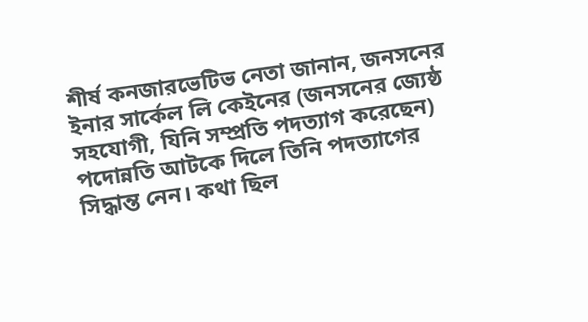শীর্ষ কনজারভেটিভ নেতা জানান, জনসনের ইনার সার্কেল লি কেইনের (জনসনের জ্যেষ্ঠ সহযোগী, যিনি সম্প্রতি পদত্যাগ করেছেন) পদোন্নতি আটকে দিলে তিনি পদত্যাগের সিদ্ধান্ত নেন। কথা ছিল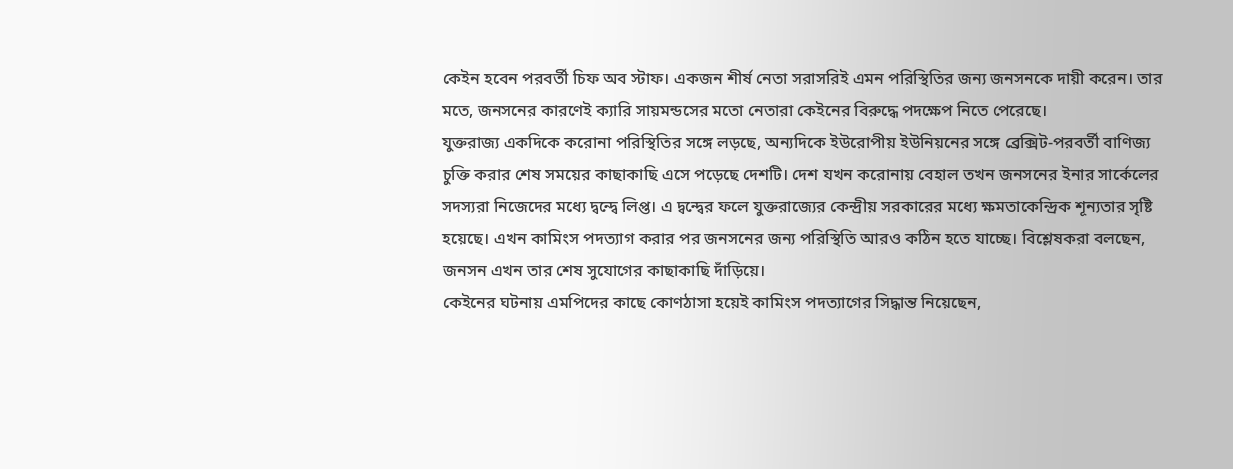কেইন হবেন পরবর্তী চিফ অব স্টাফ। একজন শীর্ষ নেতা সরাসরিই এমন পরিস্থিতির জন্য জনসনকে দায়ী করেন। তার মতে, জনসনের কারণেই ক্যারি সায়মন্ডসের মতো নেতারা কেইনের বিরুদ্ধে পদক্ষেপ নিতে পেরেছে।
যুক্তরাজ্য একদিকে করোনা পরিস্থিতির সঙ্গে লড়ছে, অন্যদিকে ইউরোপীয় ইউনিয়নের সঙ্গে ব্রেক্সিট-পরবর্তী বাণিজ্য চুক্তি করার শেষ সময়ের কাছাকাছি এসে পড়েছে দেশটি। দেশ যখন করোনায় বেহাল তখন জনসনের ইনার সার্কেলের সদস্যরা নিজেদের মধ্যে দ্বন্দ্বে লিপ্ত। এ দ্বন্দ্বের ফলে যুক্তরাজ্যের কেন্দ্রীয় সরকারের মধ্যে ক্ষমতাকেন্দ্রিক শূন্যতার সৃষ্টি হয়েছে। এখন কামিংস পদত্যাগ করার পর জনসনের জন্য পরিস্থিতি আরও কঠিন হতে যাচ্ছে। বিশ্লেষকরা বলছেন, জনসন এখন তার শেষ সুযোগের কাছাকাছি দাঁড়িয়ে।
কেইনের ঘটনায় এমপিদের কাছে কোণঠাসা হয়েই কামিংস পদত্যাগের সিদ্ধান্ত নিয়েছেন,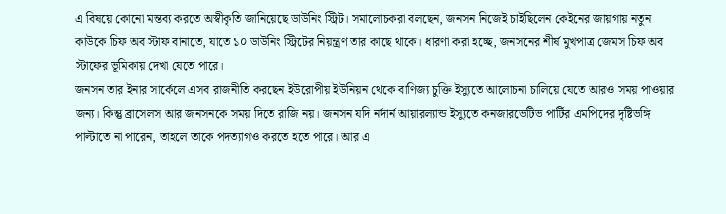এ বিষয়ে কোনো মন্তব্য করতে অস্বীকৃতি জানিয়েছে ডাউনিং স্ট্রিট। সমালোচকরা বলছেন, জনসন নিজেই চাইছিলেন কেইনের জায়গায় নতুন কাউকে চিফ অব স্টাফ বানাতে, যাতে ১০ ডাউনিং স্ট্রিটের নিয়ন্ত্রণ তার কাছে থাকে। ধারণা করা হচ্ছে, জনসনের শীর্ষ মুখপাত্র জেমস চিফ অব স্টাফের ভূমিকায় দেখা যেতে পারে।
জনসন তার ইনার সার্কেলে এসব রাজনীতি করছেন ইউরোপীয় ইউনিয়ন থেকে বাণিজ্য চুক্তি ইস্যুতে আলোচনা চালিয়ে যেতে আরও সময় পাওয়ার জন্য। কিন্তু ব্রাসেলস আর জনসনকে সময় দিতে রাজি নয়। জনসন যদি নর্দার্ন আয়ারল্যান্ড ইস্যুতে কনজারভেটিভ পার্টির এমপিদের দৃষ্টিভঙ্গি পাল্টাতে না পারেন, তাহলে তাকে পদত্যাগও করতে হতে পারে। আর এ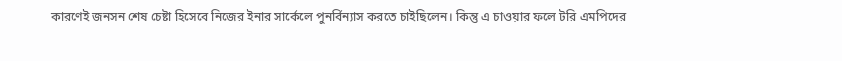কারণেই জনসন শেষ চেষ্টা হিসেবে নিজের ইনার সার্কেলে পুনর্বিন্যাস করতে চাইছিলেন। কিন্তু এ চাওয়ার ফলে টরি এমপিদের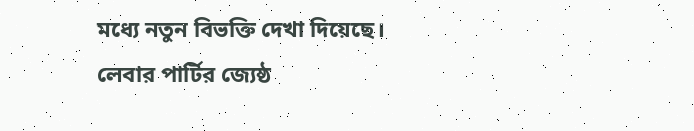মধ্যে নতুন বিভক্তি দেখা দিয়েছে।
লেবার পার্টির জ্যেষ্ঠ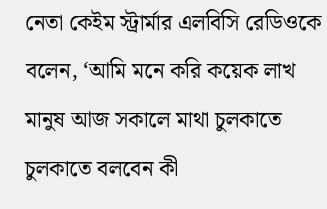নেতা কেইম স্ট্রার্মার এলবিসি রেডিওকে বলেন, ‘আমি মনে করি কয়েক লাখ মানুষ আজ সকালে মাথা চুলকাতে চুলকাতে বলবেন কী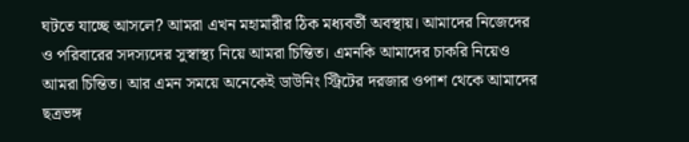ঘটতে যাচ্ছে আসলে? আমরা এখন মহামারীর ঠিক মধ্যবর্তী অবস্থায়। আমাদের নিজেদের ও পরিবারের সদস্যদের সুস্বাস্থ্য নিয়ে আমরা চিন্তিত। এমনকি আমাদের চাকরি নিয়েও আমরা চিন্তিত। আর এমন সময়ে অনেকেই ডাউনিং স্ট্রিটের দরজার ওপাশ থেকে আমাদের ছত্রভঙ্গ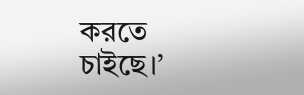করতে চাইছে।’